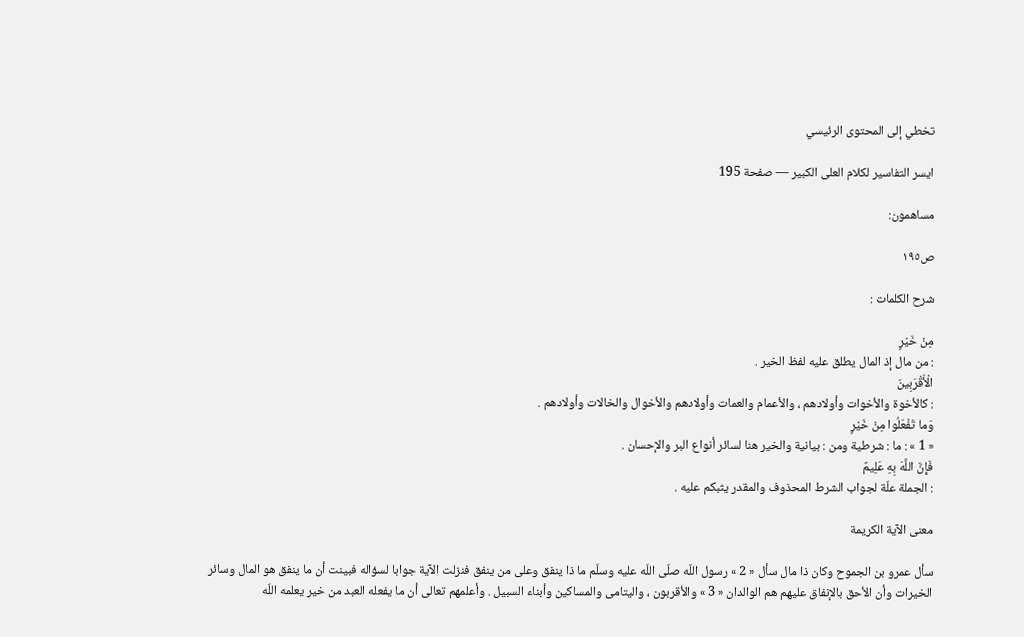تخطي إلى المحتوى الرئيسي

ايسر التفاسير لكلام العلى الكبير — صفحة 195

مساهمون:

ص١٩٥

شرح الكلمات :

مِنْ خَيْرٍ
: من مال إذ المال يطلق عليه لفظ الخير .
الْأَقْرَبِينَ
: كالأخوة والأخوات وأولادهم ، والأعمام والعمات وأولادهم والأخوال والخالات وأولادهم .
وَما تَفْعَلُوا مِنْ خَيْرٍ
« 1 » : ما : شرطية ومن : بيانية والخير هنا لسائر أنواع البر والإحسان .
فَإِنَّ اللَّهَ بِهِ عَلِيمٌ
: الجملة علّة لجواب الشرط المحذوف والمقدر يثبكم عليه .

معنى الآية الكريمة

سأل عمرو بن الجموح وكان ذا مال سأل « 2 » رسول اللّه صلّى اللّه عليه وسلّم ما ذا ينفق وعلى من ينفق فنزلت الآية جوابا لسؤاله فبينت أن ما ينفق هو المال وسائر الخيرات وأن الأحق بالإنفاق عليهم هم الوالدان « 3 » والأقربون ، واليتامى والمساكين وأبناء السبيل . وأعلمهم تعالى أن ما يفعله العبد من خير يعلمه اللّه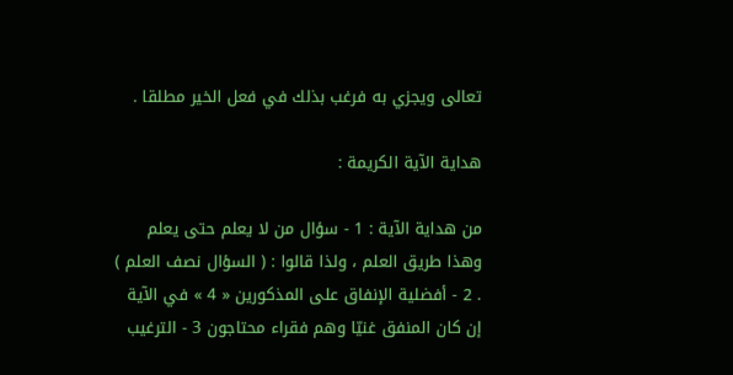تعالى ويجزي به فرغب بذلك في فعل الخير مطلقا .

هداية الآية الكريمة :

من هداية الآية : 1 - سؤال من لا يعلم حتى يعلم وهذا طريق العلم ، ولذا قالوا : ( السؤال نصف العلم ) . 2 - أفضلية الإنفاق على المذكورين « 4 » في الآية إن كان المنفق غنيّا وهم فقراء محتاجون 3 - الترغيب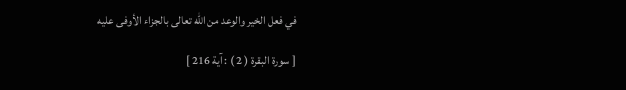في فعل الخير والوعد من اللّه تعالى بالجزاء الأوفى عليه

[ سورة البقرة ( 2 ) : آية 216 ]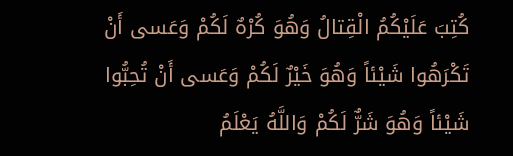كُتِبَ عَلَيْكُمُ الْقِتالُ وَهُوَ كُرْهٌ لَكُمْ وَعَسى أَنْ تَكْرَهُوا شَيْئاً وَهُوَ خَيْرٌ لَكُمْ وَعَسى أَنْ تُحِبُّوا شَيْئاً وَهُوَ شَرٌّ لَكُمْ وَاللَّهُ يَعْلَمُ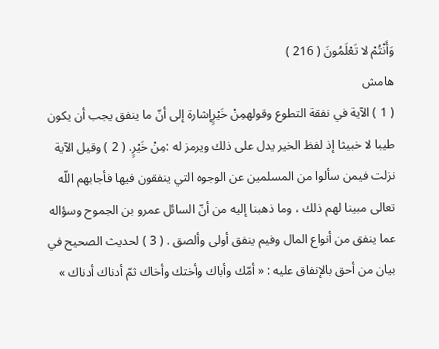وَأَنْتُمْ لا تَعْلَمُونَ ( 216 )
هامش
( 1 ) الآية في نفقة التطوع وقولهمِنْ خَيْرٍإشارة إلى أنّ ما ينفق يجب أن يكون طيبا لا خبيثا إذ لفظ الخير يدل على ذلك ويرمز له :مِنْ خَيْرٍ. ( 2 ) وقيل الآية نزلت فيمن سألوا من المسلمين عن الوجوه التي ينفقون فيها فأجابهم اللّه تعالى مبينا لهم ذلك ، وما ذهبنا إليه من أنّ السائل عمرو بن الجموح وسؤاله عما ينفق من أنواع المال وفيم ينفق أولى وألصق . ( 3 ) لحديث الصحيح في بيان من أحق بالإنفاق عليه : « أمّك وأباك وأختك وأخاك ثمّ أدناك أدناك »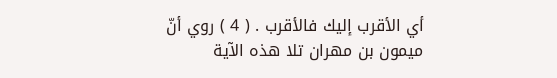أي الأقرب إليك فالأقرب . ( 4 ) روي أنّ ميمون بن مهران تلا هذه الآية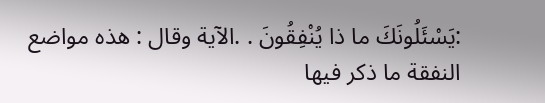:يَسْئَلُونَكَ ما ذا يُنْفِقُونَ . .الآية وقال : هذه مواضع النفقة ما ذكر فيها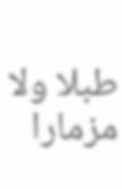طبلا ولا مزمارا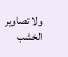ولا تصاوير الخشب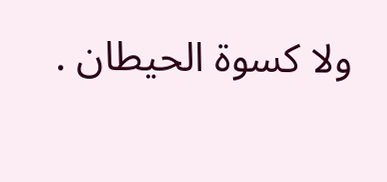ولا كسوة الحيطان .